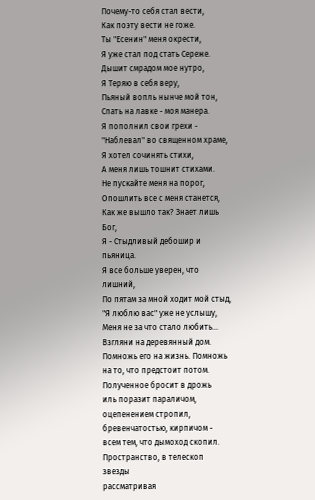Почему-то себя стал вести,
Как поэту вести не гоже.
Ты "Есенин" меня окрести,
Я уже стал под стать Сереже.
Дышит смрадом мое нутро,
Я Теряю в себя веру,
Пьяный вопль нынче мой тон,
Спать на лавке - моя манера.
Я пополнил свои грехи -
"Наблевал" во священном храме,
Я хотел сочинять стихи,
А меня лишь тошнит стихами.
Не пускайте меня на порог,
Опошлить все с меня станется,
Как же вышло так? Знает лишь Бог,
Я - Стыдливый дебошир и пьяница.
Я все больше уверен, что лишний,
По пятам за мной ходит мой стыд,
"Я люблю вас" уже не услышу,
Меня не за что стало любить…
Взгляни на деревянный дом.
Помножь его на жизнь. Помножь
на то, что предстоит потом.
Полученное бросит в дрожь
иль поразит параличом,
оцепенением стропил,
бревенчатостью, кирпичом -
всем тем, что дымоход скопил.
Пространство, в телескоп звезды
рассматривая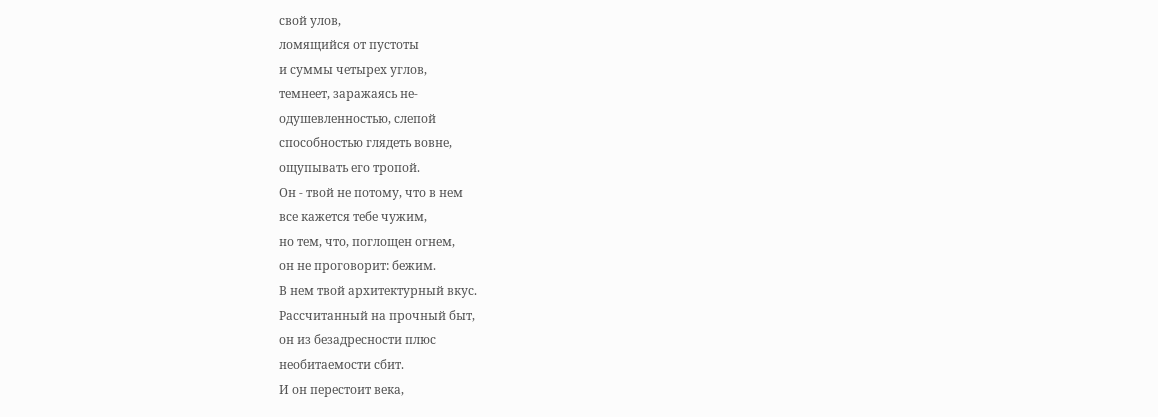свой улов,
ломящийся от пустоты
и суммы четырех углов,
темнеет, заражаясь не-
одушевленностью, слепой
способностью глядеть вовне,
ощупывать его тропой.
Он - твой не потому, что в нем
все кажется тебе чужим,
но тем, что, поглощен огнем,
он не проговорит: бежим.
В нем твой архитектурный вкус.
Рассчитанный на прочный быт,
он из безадресности плюс
необитаемости сбит.
И он перестоит века,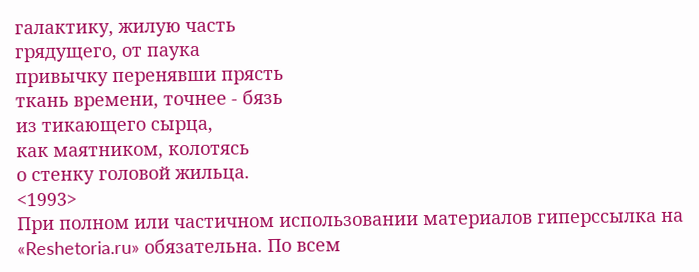галактику, жилую часть
грядущего, от паука
привычку перенявши прясть
ткань времени, точнее - бязь
из тикающего сырца,
как маятником, колотясь
о стенку головой жильца.
<1993>
При полном или частичном использовании материалов гиперссылка на «Reshetoria.ru» обязательна. По всем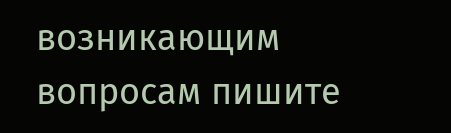возникающим вопросам пишите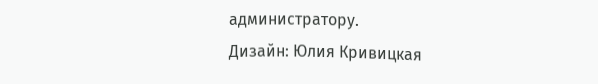администратору.
Дизайн: Юлия Кривицкая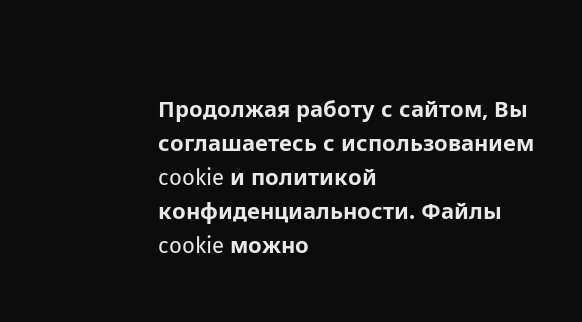Продолжая работу с сайтом, Вы соглашаетесь с использованием cookie и политикой конфиденциальности. Файлы cookie можно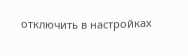отключить в настройках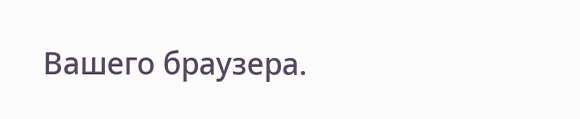Вашего браузера.